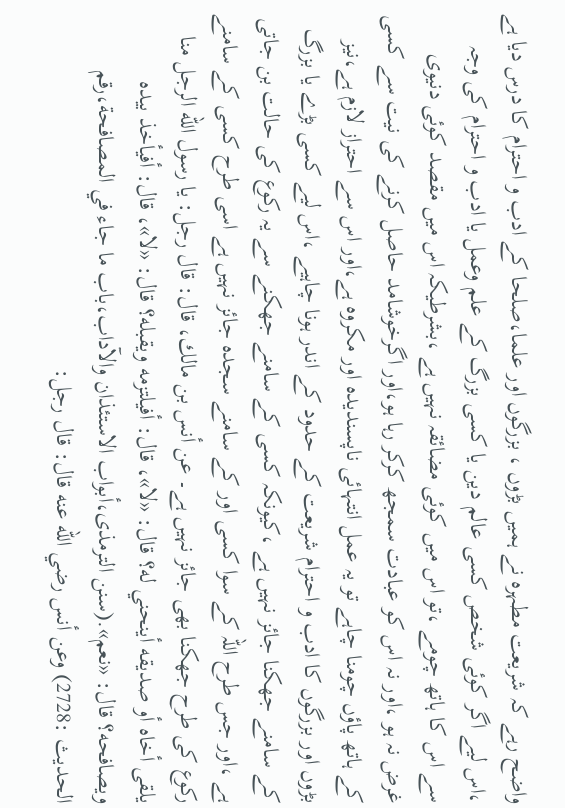واضح رہے کہ شریعت مطہرہ نے ہمیں بڑوں ، بزرگوں اور علما،صلحا کے ادب و احترام کا درس دیا ہے ،اس لیے اگر کوئی شخص کسی عالم دین یا کسی بزرگ کے علم وعمل یا ادب و احترام کی وجہ سے اس کا ہاتھ چومے ،تو اس میں کوئی مضائقہ نہیں ہے ،بشرطیکہ اس میں مقصد کوئی دنیوی غرض نہ ہو ،اور نہ اس کو عبادت سمجھ کرکر رہا ہو،اور اگرخوشامد حاصل کرنے کی نیت سے کسی کے ہاتھ پاؤں چومنا چاہے تو یہ عمل انتہائی ناپسندیدہ اور مکروہ ہے،اور اس سے احتراز لازم ہے،نیز بڑوں اور بزرگوں کا ادب و احترام شریعت کے حدود کے اندر ہونا چاہیے ،اس لیے کسی بڑے یا بزرگ کے سامنے جھکنا جائز نہیں ہے ،کیونکہ کسی کے سامنے جھکنے سے یہ رکوع کی حالت بن جاتی ہے ،اور جس طرح اللہ کے سوا کسی اور کے سامنے سجدہ جائز نہیں ہے اسی طرح کسی کے سامنے رکوع کی طرح جھکنا بھی جائز نہیں ہے۔ عن أنس بن مالك، قال: قال رجل: يا رسول الله الرجل منا يلقى أخاه أو صديقه أينحني له؟ قال: «لا»، قال: أفيلتزمه ويقبله؟ قال: «لا»، قال: أفيأخذ بيده ويصافحه؟ قال: «نعم».(سنن الترمذى،أبواب الاستئذان والآداب،باب ما جاء في المصافحة،رقم الحديث :2728) وعن أنس رضي الله عنه قال: قال رجل: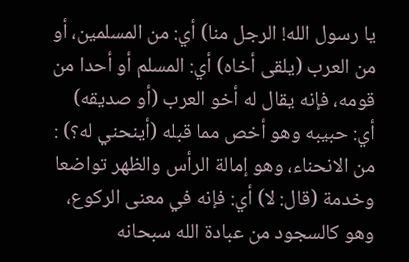يا رسول الله! الرجل منا) أي: من المسلمين، أو من العرب (يلقى أخاه) أي: المسلم أو أحدا من قومه، فإنه يقال له أخو العرب (أو صديقه) أي: حبيبه وهو أخص مما قبله (أينحني له؟) : من الانحناء، وهو إمالة الرأس والظهر تواضعا وخدمة (قال: لا) أي: فإنه في معنى الركوع، وهو كالسجود من عبادة الله سبحانه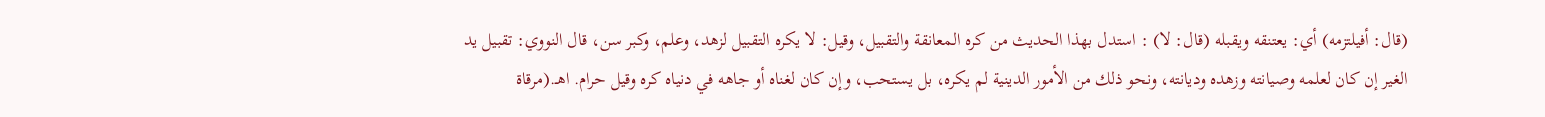(قال: أفيلتزمه) أي: يعتنقه ويقبله (قال: لا) : استدل بهذا الحديث من كره المعانقة والتقبيل، وقيل: لا يكره التقبيل لزهد، وعلم، وكبر سن، قال النووي: تقبيل يد الغير إن كان لعلمه وصيانته وزهده وديانته، ونحو ذلك من الأمور الدينية لم يكره، بل يستحب، وإن كان لغناه أو جاهه في دنياه كره وقيل حرام. اهـ.(مرقاة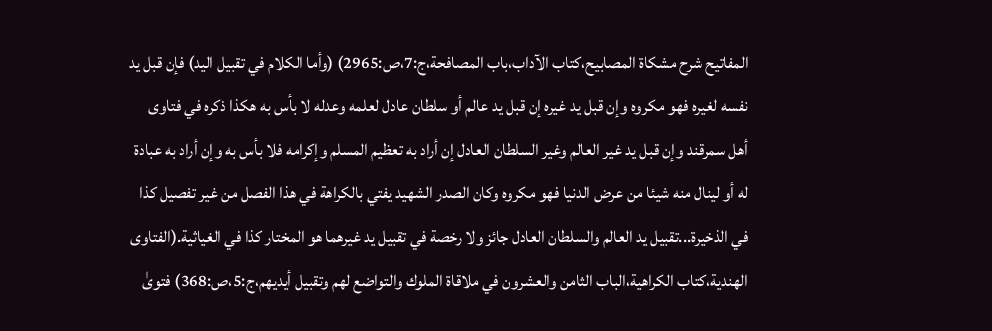المفاتيح شرح مشكاة المصابيح،كتاب الآداب،باب المصافحة،ج:7،ص:2965) (وأما الكلام في تقبيل اليد) فإن قبل يد نفسه لغيره فهو مكروه وإن قبل يد غيره إن قبل يد عالم أو سلطان عادل لعلمه وعدله لا بأس به هكذا ذكره في فتاوى أهل سمرقند وإن قبل يد غير العالم وغير السلطان العادل إن أراد به تعظيم المسلم وإكرامه فلا بأس به وإن أراد به عبادة له أو لينال منه شيئا من عرض الدنيا فهو مكروه وكان الصدر الشهيد يفتي بالكراهة في هذا الفصل من غير تفصيل كذا في الذخيرة...تقبيل يد العالم والسلطان العادل جائز ولا رخصة في تقبيل يد غيرهما هو المختار كذا في الغياثية.(الفتاوى الهندية،كتاب الكراهية،الباب الثامن والعشرون في ملاقاة الملوك والتواضع لهم وتقبيل أيديهم،ج:5،ص:368) فتویٰ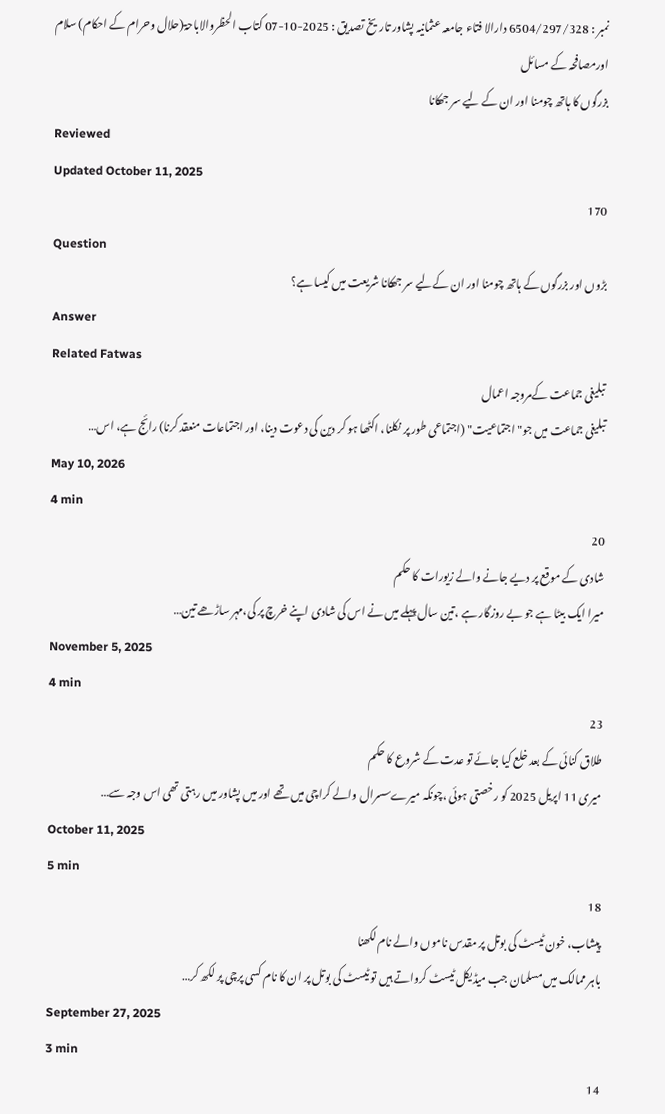نمبر : 6504/297/328 دارالا فتاء جامعہ عثمانیہ پشاور تاریخ تصدیق : 2025-10-07 کتاب الحظروالاباحۃ(حلال وحرام کے احکام) سلام اورمصافحہ کے مسائل
بزرگوں کا ہاتھ چومنا اور ان کے لیے سر جھکانا
Reviewed
Updated October 11, 2025
170
Question
بڑوں اور بزرگوں کے ہاتھ چومنا اور ان کےلیے سر جھکانا شریعت میں کیسا ہے؟
Answer
Related Fatwas
تبلیغی جماعت کےمروجہ اعمال
تبلیغی جماعت میں جو"اجتماعیت" (اجتماعی طور پر نکلنا، اکٹھا ہو کر دین کی دعوت دینا، اور اجتماعات منعقد کرنا) رائج ہے، اس…
May 10, 2026
4 min
20
شادی کے موقع پر دیے جانے والے زیورات کا حکم
میرا ایک بیٹا ہے جو بے روزگار ہے ،تین سال پہلے میں نے اس کی شادی اپنے خرچ پر کی،مہر ساڑھے تین…
November 5, 2025
4 min
23
طلاق کنائی کے بعد خلع کیا جائے تو عدت کے شروع کا حکم
میری 11 اپریل 2025 کو رخصتی ہوئی ،چونکہ میرےسسرال والے کراچی میں تھے اور میں پشاور میں رہتی تھی اس وجہ سے…
October 11, 2025
5 min
18
پیشاب، خون ٹیسٹ کی بوتل پر مقدس ناموں والے نام لکھنا
باہر ممالک میں مسلمان جب میڈیکل ٹیسٹ کرواتے ہیں تو ٹیسٹ کی بوتل پر ان کا نام کسی پرچی پر لکھ کر…
September 27, 2025
3 min
14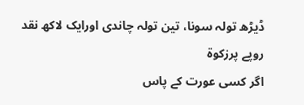ڈیڑھ تولہ سونا، تین تولہ چاندی اورایک لاکھ نقد روپے پرزکوۃ
اگر کسی عورت کے پاس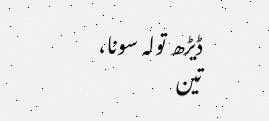ڈیڑھ تولہ سونا، تین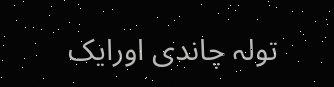تولہ چاندی اورایک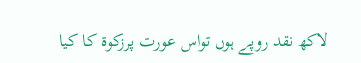لاکھ نقد روپے ہوں تواس عورت پرزکوۃ کا کیا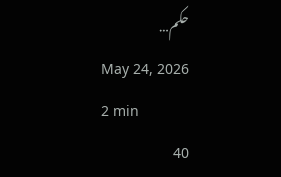حکم…
May 24, 2026
2 min
40